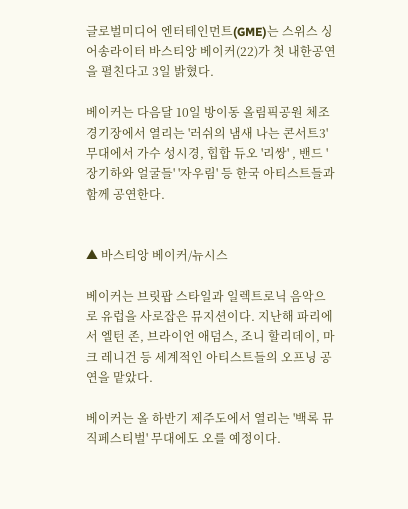글로벌미디어 엔터테인먼트(GME)는 스위스 싱어송라이터 바스티앙 베이커(22)가 첫 내한공연을 펼친다고 3일 밝혔다.

베이커는 다음달 10일 방이동 올림픽공원 체조경기장에서 열리는 '러쉬의 냄새 나는 콘서트3' 무대에서 가수 성시경, 힙합 듀오 '리쌍' , 밴드 '장기하와 얼굴들' '자우림' 등 한국 아티스트들과 함께 공연한다.


▲ 바스티앙 베이커/뉴시스

베이커는 브릿팝 스타일과 일렉트로닉 음악으로 유럽을 사로잡은 뮤지션이다. 지난해 파리에서 엘턴 존, 브라이언 애덤스, 조니 할리데이, 마크 레니건 등 세계적인 아티스트들의 오프닝 공연을 맡았다.

베이커는 올 하반기 제주도에서 열리는 '백록 뮤직페스티벌' 무대에도 오를 예정이다.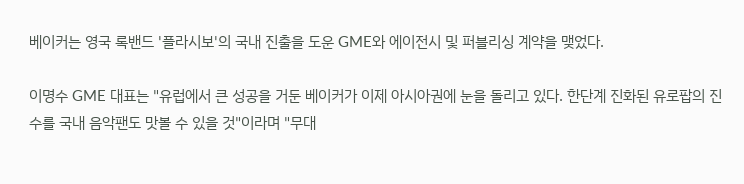베이커는 영국 록밴드 '플라시보'의 국내 진출을 도운 GME와 에이전시 및 퍼블리싱 계약을 맺었다.

이명수 GME 대표는 "유럽에서 큰 성공을 거둔 베이커가 이제 아시아권에 눈을 돌리고 있다. 한단계 진화된 유로팝의 진수를 국내 음악팬도 맛볼 수 있을 것"이라며 "무대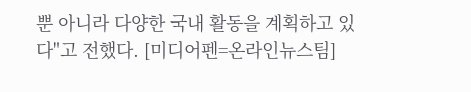뿐 아니라 다양한 국내 활동을 계획하고 있다"고 전했다. [미디어펜=온라인뉴스팀]